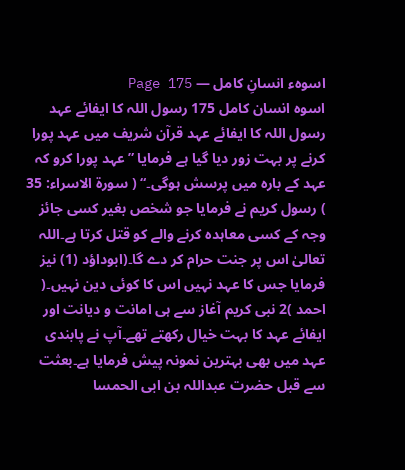اسوہء انسانِ کامل — Page 175
اسوہ انسان کامل 175 رسول اللہ کا ایفائے عہد رسول اللہ کا ایفائے عہد قرآن شریف میں عہد پورا کرنے پر بہت زور دیا گیا ہے فرمایا ”عہد پورا کرو کہ عہد کے بارہ میں پرسش ہوگی۔“ ( سورۃ الاسراء: 35 ) رسول کریم نے فرمایا جو شخص بغیر کسی جائز وجہ کے کسی معاہدہ کرنے والے کو قتل کرتا ہے۔اللہ تعالیٰ اس پر جنت حرام کر دے گا۔(ابوداؤد (1) نیز فرمایا جس کا عہد نہیں اس کا کوئی دین نہیں۔( احمد )2 نبی کریم آغاز سے ہی امانت و دیانت اور ایفائے عہد کا بہت خیال رکھتے تھے۔آپ نے پابندی عہد میں بھی بہترین نمونہ پیش فرمایا ہے۔بعثت سے قبل حضرت عبداللہ بن ابی الحمسا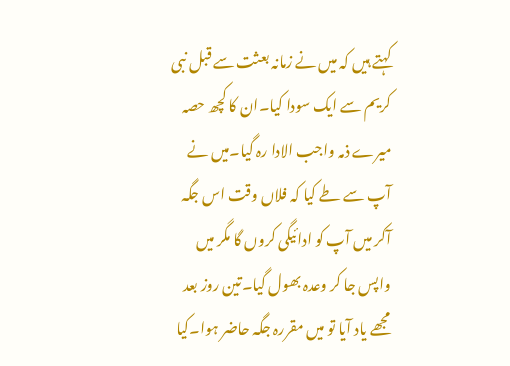کہتے ہیں کہ میں نے زمانہ بعثت سے قبل نبی کریم سے ایک سودا کیا۔ان کا کچھ حصہ میرے ذمہ واجب الادا رہ گیا۔میں نے آپ سے طے کیا کہ فلاں وقت اس جگہ آکر میں آپ کو ادائیگی کروں گا مگر میں واپس جا کر وعدہ بھول گیا۔تین روز بعد مجھے یاد آیا تو میں مقررہ جگہ حاضر ہوا۔کیا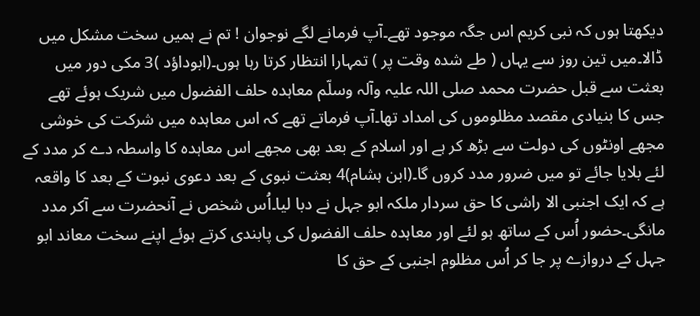دیکھتا ہوں کہ نبی کریم اس جگہ موجود تھے۔آپ فرمانے لگے نوجوان ! تم نے ہمیں سخت مشکل میں ڈالا۔میں تین روز سے یہاں ( طے شدہ وقت پر ) تمہارا انتظار کرتا رہا ہوں۔(ابوداؤد )3 مکی دور میں بعثت سے قبل حضرت محمد صلی اللہ علیہ وآلہ وسلّم معاہدہ حلف الفضول میں شریک ہوئے تھے جس کا بنیادی مقصد مظلوموں کی امداد تھا۔آپ فرماتے تھے کہ اس معاہدہ میں شرکت کی خوشی مجھے اونٹوں کی دولت سے بڑھ کر ہے اور اسلام کے بعد بھی مجھے اس معاہدہ کا واسطہ دے کر مدد کے لئے بلایا جائے تو میں ضرور مدد کروں گا۔(ابن ہشام)4 بعثت نبوی کے بعد دعوی نبوت کے بعد کا واقعہ ہے کہ ایک اجنبی الا راشی کا حق سردار ملکہ ابو جہل نے دبا لیا۔اُس شخص نے آنحضرت سے آکر مدد مانگی۔حضور اُس کے ساتھ ہو لئے اور معاہدہ حلف الفضول کی پابندی کرتے ہوئے اپنے سخت معاند ابو جہل کے دروازے پر جا کر اُس مظلوم اجنبی کے حق کا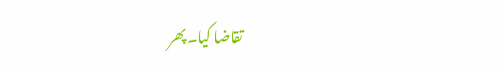تقاضا کیا۔پھر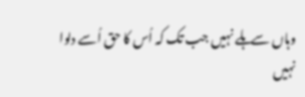وہاں سے ہلے نہیں جب تک کہ اُس کا حق اُسے دلوا نہیں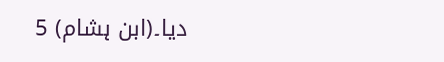دیا۔(ابن ہشام) 5